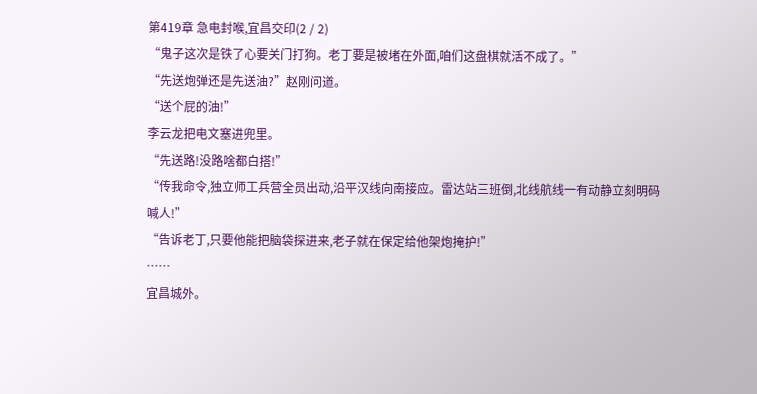第419章 急电封喉,宜昌交印(2 / 2)
“鬼子这次是铁了心要关门打狗。老丁要是被堵在外面,咱们这盘棋就活不成了。”
“先送炮弹还是先送油?”赵刚问道。
“送个屁的油!”
李云龙把电文塞进兜里。
“先送路!没路啥都白搭!”
“传我命令,独立师工兵营全员出动,沿平汉线向南接应。雷达站三班倒,北线航线一有动静立刻明码喊人!”
“告诉老丁,只要他能把脑袋探进来,老子就在保定给他架炮掩护!”
……
宜昌城外。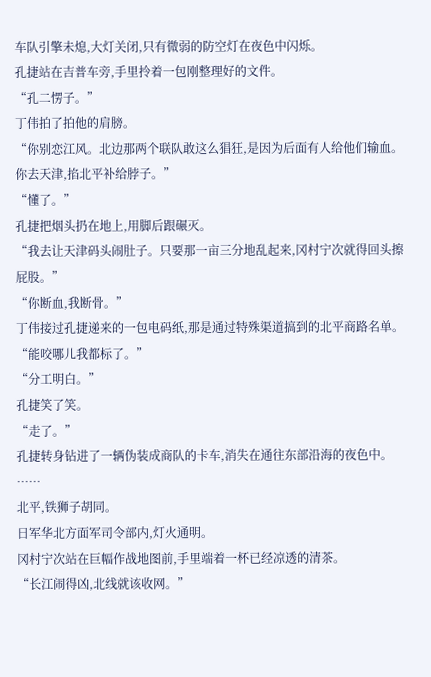车队引擎未熄,大灯关闭,只有微弱的防空灯在夜色中闪烁。
孔捷站在吉普车旁,手里拎着一包刚整理好的文件。
“孔二愣子。”
丁伟拍了拍他的肩膀。
“你别恋江风。北边那两个联队敢这么猖狂,是因为后面有人给他们输血。你去天津,掐北平补给脖子。”
“懂了。”
孔捷把烟头扔在地上,用脚后跟碾灭。
“我去让天津码头闹肚子。只要那一亩三分地乱起来,冈村宁次就得回头擦屁股。”
“你断血,我断骨。”
丁伟接过孔捷递来的一包电码纸,那是通过特殊渠道搞到的北平商路名单。
“能咬哪儿我都标了。”
“分工明白。”
孔捷笑了笑。
“走了。”
孔捷转身钻进了一辆伪装成商队的卡车,消失在通往东部沿海的夜色中。
……
北平,铁狮子胡同。
日军华北方面军司令部内,灯火通明。
冈村宁次站在巨幅作战地图前,手里端着一杯已经凉透的清茶。
“长江闹得凶,北线就该收网。”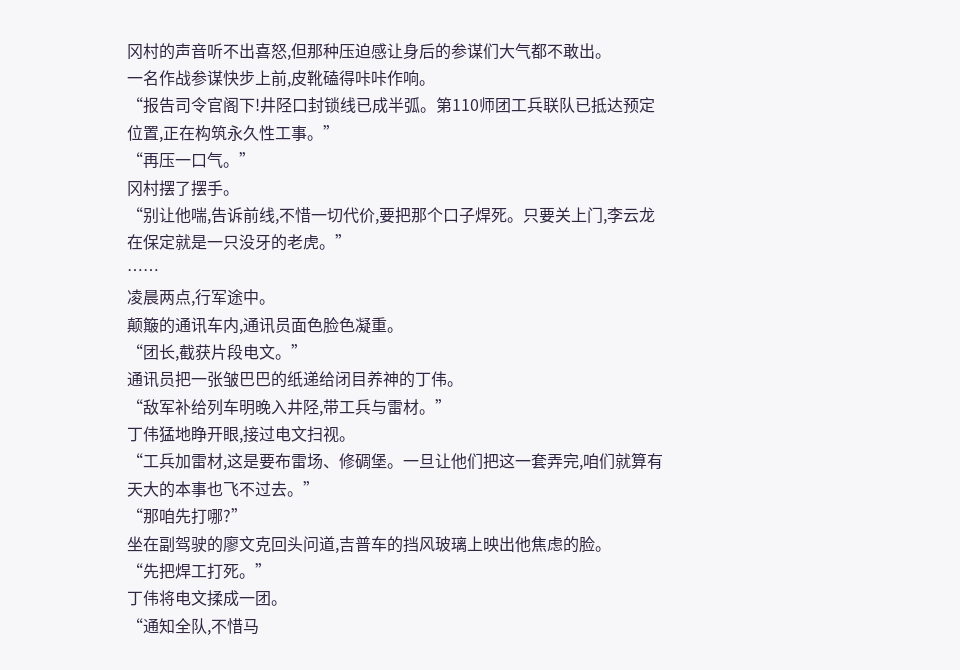冈村的声音听不出喜怒,但那种压迫感让身后的参谋们大气都不敢出。
一名作战参谋快步上前,皮靴磕得咔咔作响。
“报告司令官阁下!井陉口封锁线已成半弧。第110师团工兵联队已抵达预定位置,正在构筑永久性工事。”
“再压一口气。”
冈村摆了摆手。
“别让他喘,告诉前线,不惜一切代价,要把那个口子焊死。只要关上门,李云龙在保定就是一只没牙的老虎。”
……
凌晨两点,行军途中。
颠簸的通讯车内,通讯员面色脸色凝重。
“团长,截获片段电文。”
通讯员把一张皱巴巴的纸递给闭目养神的丁伟。
“敌军补给列车明晚入井陉,带工兵与雷材。”
丁伟猛地睁开眼,接过电文扫视。
“工兵加雷材,这是要布雷场、修碉堡。一旦让他们把这一套弄完,咱们就算有天大的本事也飞不过去。”
“那咱先打哪?”
坐在副驾驶的廖文克回头问道,吉普车的挡风玻璃上映出他焦虑的脸。
“先把焊工打死。”
丁伟将电文揉成一团。
“通知全队,不惜马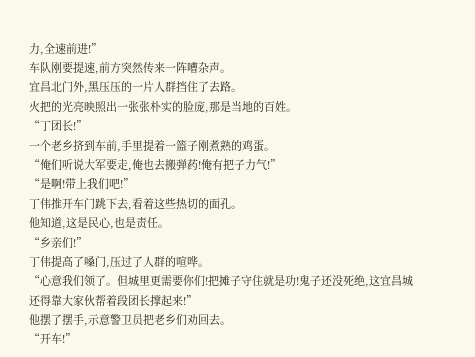力,全速前进!”
车队刚要提速,前方突然传来一阵嘈杂声。
宜昌北门外,黑压压的一片人群挡住了去路。
火把的光亮映照出一张张朴实的脸庞,那是当地的百姓。
“丁团长!”
一个老乡挤到车前,手里提着一篮子刚煮熟的鸡蛋。
“俺们听说大军要走,俺也去搬弹药!俺有把子力气!”
“是啊!带上我们吧!”
丁伟推开车门跳下去,看着这些热切的面孔。
他知道,这是民心,也是责任。
“乡亲们!”
丁伟提高了嗓门,压过了人群的喧哗。
“心意我们领了。但城里更需要你们!把摊子守住就是功!鬼子还没死绝,这宜昌城还得靠大家伙帮着段团长撑起来!”
他摆了摆手,示意警卫员把老乡们劝回去。
“开车!”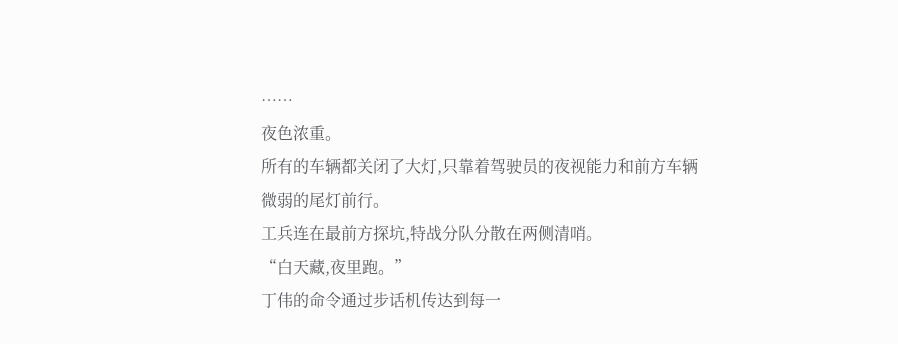……
夜色浓重。
所有的车辆都关闭了大灯,只靠着驾驶员的夜视能力和前方车辆微弱的尾灯前行。
工兵连在最前方探坑,特战分队分散在两侧清哨。
“白天藏,夜里跑。”
丁伟的命令通过步话机传达到每一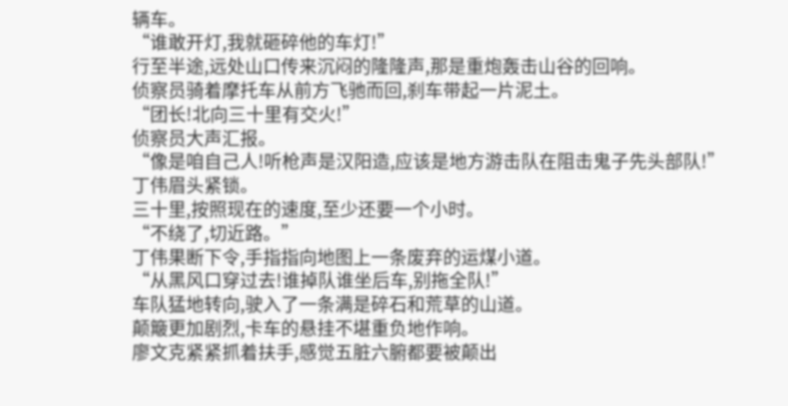辆车。
“谁敢开灯,我就砸碎他的车灯!”
行至半途,远处山口传来沉闷的隆隆声,那是重炮轰击山谷的回响。
侦察员骑着摩托车从前方飞驰而回,刹车带起一片泥土。
“团长!北向三十里有交火!”
侦察员大声汇报。
“像是咱自己人!听枪声是汉阳造,应该是地方游击队在阻击鬼子先头部队!”
丁伟眉头紧锁。
三十里,按照现在的速度,至少还要一个小时。
“不绕了,切近路。”
丁伟果断下令,手指指向地图上一条废弃的运煤小道。
“从黑风口穿过去!谁掉队谁坐后车,别拖全队!”
车队猛地转向,驶入了一条满是碎石和荒草的山道。
颠簸更加剧烈,卡车的悬挂不堪重负地作响。
廖文克紧紧抓着扶手,感觉五脏六腑都要被颠出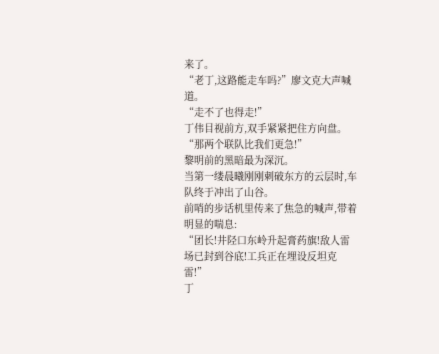来了。
“老丁,这路能走车吗?”廖文克大声喊道。
“走不了也得走!”
丁伟目视前方,双手紧紧把住方向盘。
“那两个联队比我们更急!”
黎明前的黑暗最为深沉。
当第一缕晨曦刚刚刺破东方的云层时,车队终于冲出了山谷。
前哨的步话机里传来了焦急的喊声,带着明显的喘息:
“团长!井陉口东岭升起膏药旗!敌人雷场已封到谷底!工兵正在埋设反坦克雷!”
丁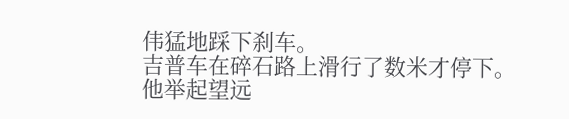伟猛地踩下刹车。
吉普车在碎石路上滑行了数米才停下。
他举起望远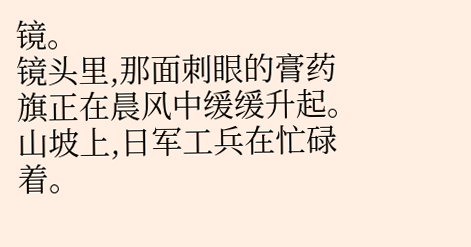镜。
镜头里,那面刺眼的膏药旗正在晨风中缓缓升起。
山坡上,日军工兵在忙碌着。